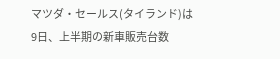マツダ・セールス(タイランド)は9日、上半期の新車販売台数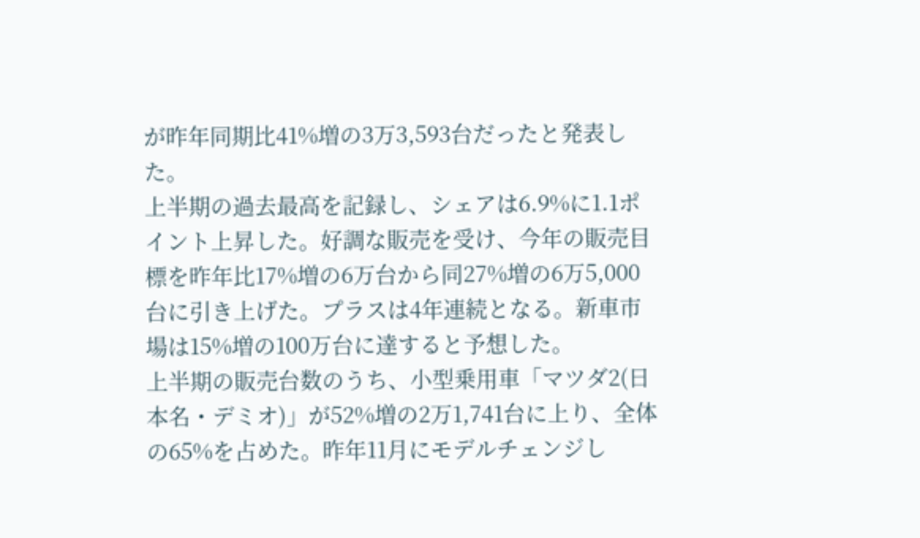が昨年同期比41%増の3万3,593台だったと発表した。
上半期の過去最高を記録し、シェアは6.9%に1.1ポイント上昇した。好調な販売を受け、今年の販売目標を昨年比17%増の6万台から同27%増の6万5,000台に引き上げた。プラスは4年連続となる。新車市場は15%増の100万台に達すると予想した。
上半期の販売台数のうち、小型乗用車「マツダ2(日本名・デミオ)」が52%増の2万1,741台に上り、全体の65%を占めた。昨年11月にモデルチェンジし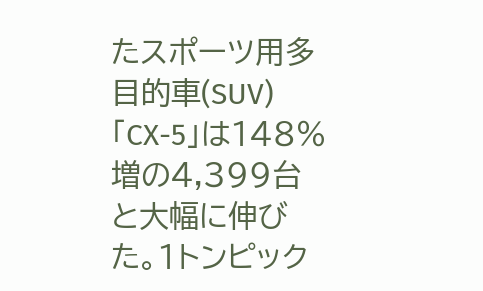たスポーツ用多目的車(SUV)「CX-5」は148%増の4,399台と大幅に伸びた。1トンピック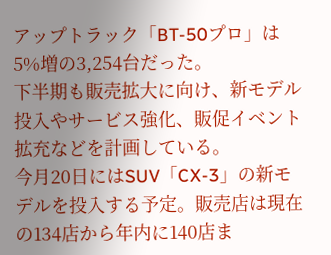アップトラック「BT-50プロ」は5%増の3,254台だった。
下半期も販売拡大に向け、新モデル投入やサービス強化、販促イベント拡充などを計画している。
今月20日にはSUV「CX-3」の新モデルを投入する予定。販売店は現在の134店から年内に140店ま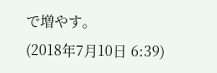で増やす。
(2018年7月10日 6:39)